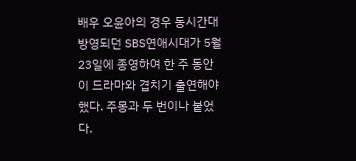배우 오윤아의 경우 동시간대 방영되던 SBS연애시대가 5월 23일에 종영하여 한 주 동안 이 드라마와 겹치기 출연해야 했다. 주몽과 두 번이나 붙었다.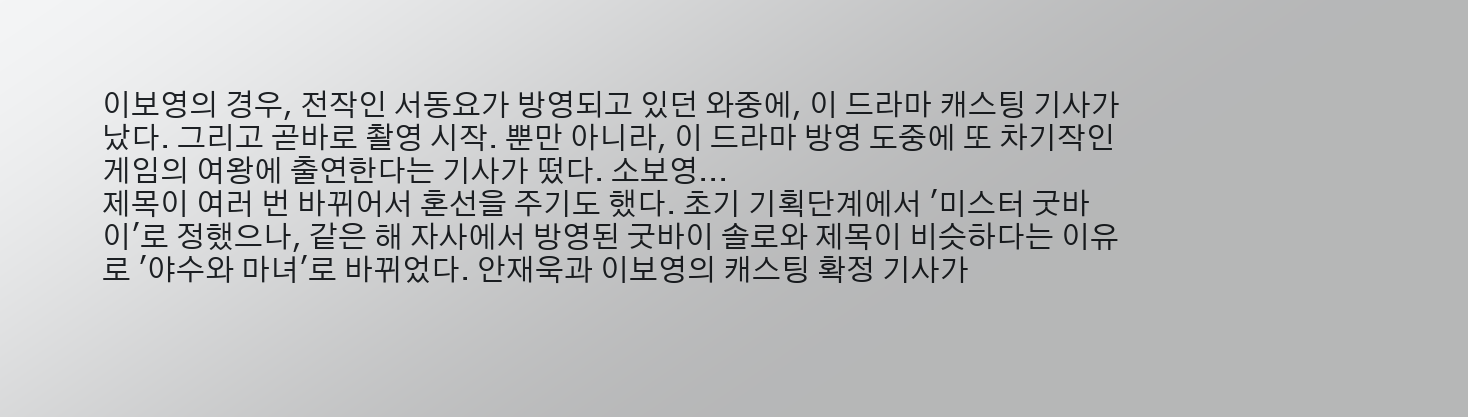이보영의 경우, 전작인 서동요가 방영되고 있던 와중에, 이 드라마 캐스팅 기사가 났다. 그리고 곧바로 촬영 시작. 뿐만 아니라, 이 드라마 방영 도중에 또 차기작인 게임의 여왕에 출연한다는 기사가 떴다. 소보영...
제목이 여러 번 바뀌어서 혼선을 주기도 했다. 초기 기획단계에서 '미스터 굿바이'로 정했으나, 같은 해 자사에서 방영된 굿바이 솔로와 제목이 비슷하다는 이유로 '야수와 마녀'로 바뀌었다. 안재욱과 이보영의 캐스팅 확정 기사가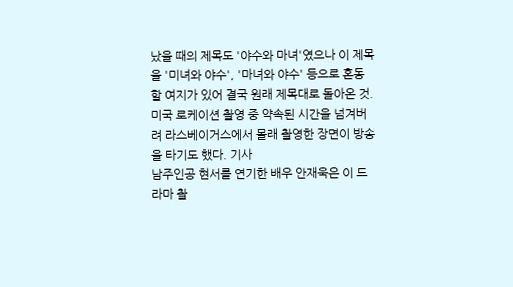났을 때의 제목도 '야수와 마녀'였으나 이 제목을 '미녀와 야수', '마녀와 야수' 등으로 혼동할 여지가 있어 결국 원래 제목대로 돌아온 것.
미국 로케이션 촬영 중 약속된 시간을 넘겨버려 라스베이거스에서 몰래 촬영한 장면이 방송을 타기도 했다. 기사
남주인공 현서를 연기한 배우 안재욱은 이 드라마 촬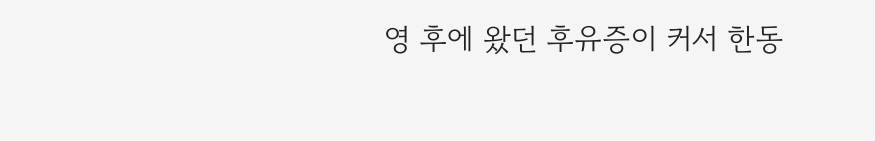영 후에 왔던 후유증이 커서 한동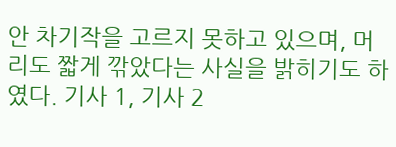안 차기작을 고르지 못하고 있으며, 머리도 짧게 깎았다는 사실을 밝히기도 하였다. 기사 1, 기사 2